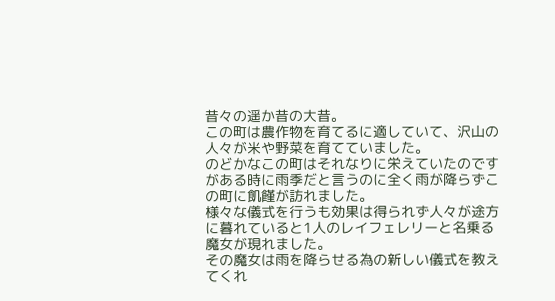昔々の遥か昔の大昔。
この町は農作物を育てるに適していて、沢山の人々が米や野菜を育てていました。
のどかなこの町はそれなりに栄えていたのですがある時に雨季だと言うのに全く雨が降らずこの町に飢饉が訪れました。
様々な儀式を行うも効果は得られず人々が途方に暮れていると1人のレイフェレリーと名乗る魔女が現れました。
その魔女は雨を降らせる為の新しい儀式を教えてくれ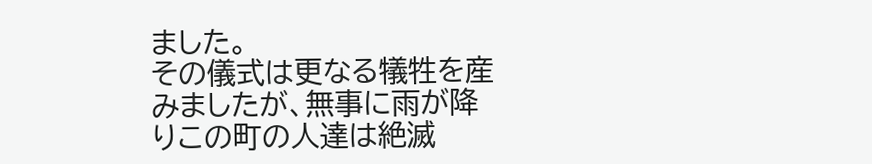ました。
その儀式は更なる犠牲を産みましたが、無事に雨が降りこの町の人達は絶滅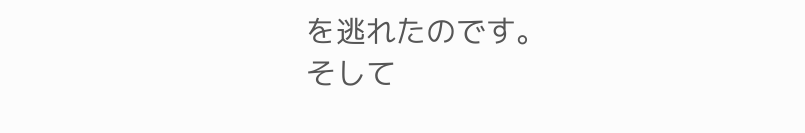を逃れたのです。
そして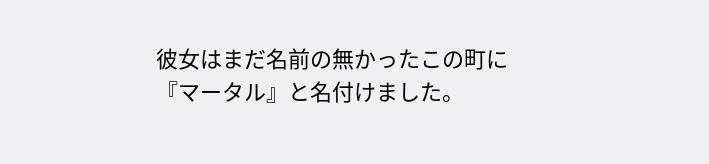彼女はまだ名前の無かったこの町に『マータル』と名付けました。